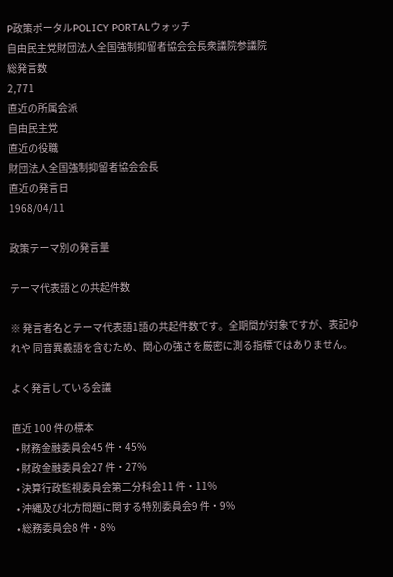P政策ポータルPOLICY PORTALウォッチ
自由民主党財団法人全国強制抑留者協会会長衆議院参議院
総発言数
2,771
直近の所属会派
自由民主党
直近の役職
財団法人全国強制抑留者協会会長
直近の発言日
1968/04/11

政策テーマ別の発言量

テーマ代表語との共起件数

※ 発言者名とテーマ代表語1語の共起件数です。全期間が対象ですが、表記ゆれや 同音異義語を含むため、関心の強さを厳密に測る指標ではありません。

よく発言している会議

直近 100 件の標本
  • 財務金融委員会45 件・45%
  • 財政金融委員会27 件・27%
  • 決算行政監視委員会第二分科会11 件・11%
  • 沖縄及び北方問題に関する特別委員会9 件・9%
  • 総務委員会8 件・8%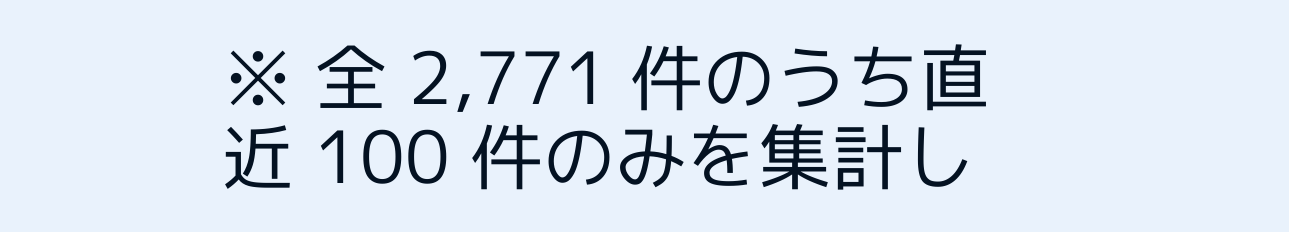※ 全 2,771 件のうち直近 100 件のみを集計し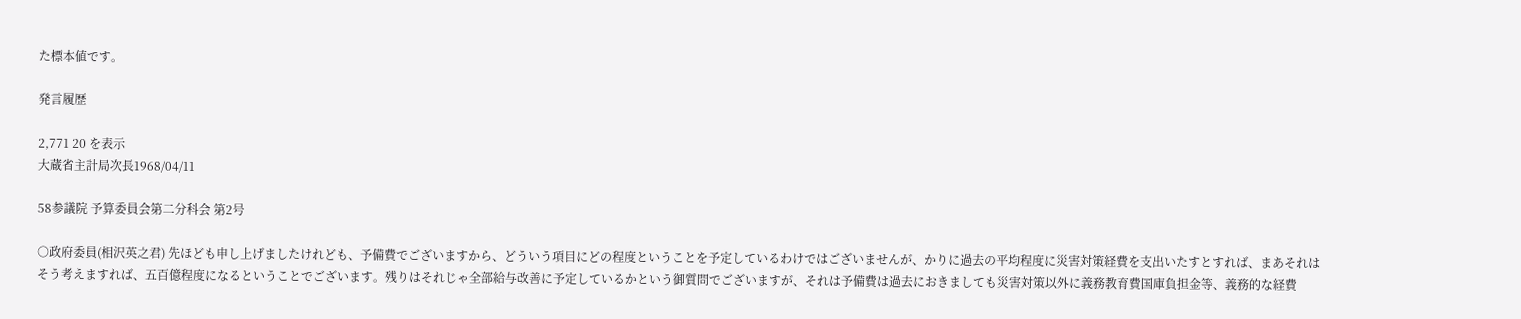た標本値です。

発言履歴

2,771 20 を表示
大蔵省主計局次長1968/04/11

58参議院 予算委員会第二分科会 第2号

○政府委員(相沢英之君) 先ほども申し上げましたけれども、予備費でございますから、どういう項目にどの程度ということを予定しているわけではございませんが、かりに過去の平均程度に災害対策経費を支出いたすとすれば、まあそれはそう考えますれば、五百億程度になるということでございます。残りはそれじゃ全部給与改善に予定しているかという御質問でございますが、それは予備費は過去におきましても災害対策以外に義務教育費国庫負担金等、義務的な経費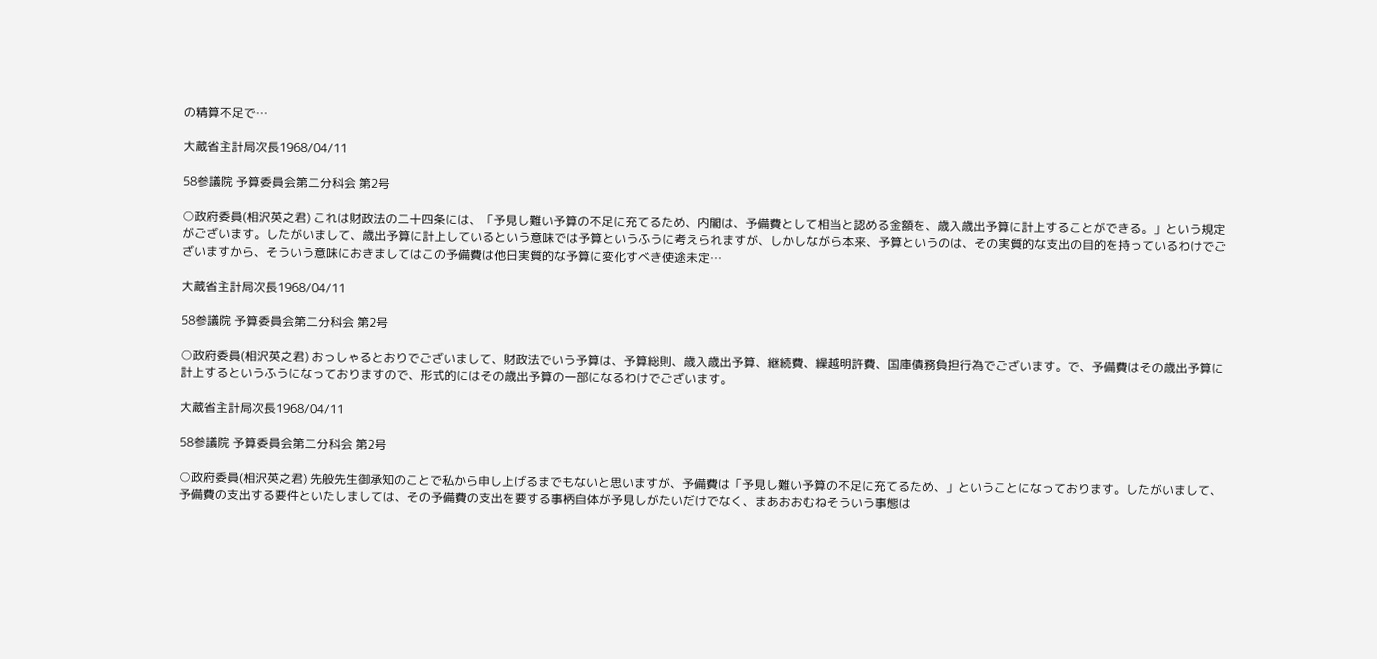の精算不足で…

大蔵省主計局次長1968/04/11

58参議院 予算委員会第二分科会 第2号

○政府委員(相沢英之君) これは財政法の二十四条には、「予見し難い予算の不足に充てるため、内閣は、予備費として相当と認める金額を、歳入歳出予算に計上することができる。」という規定がございます。したがいまして、歳出予算に計上しているという意味では予算というふうに考えられますが、しかしながら本来、予算というのは、その実質的な支出の目的を持っているわけでございますから、そういう意味におきましてはこの予備費は他日実質的な予算に変化すべき使途未定…

大蔵省主計局次長1968/04/11

58参議院 予算委員会第二分科会 第2号

○政府委員(相沢英之君) おっしゃるとおりでございまして、財政法でいう予算は、予算総則、歳入歳出予算、継続費、繰越明許費、国庫債務負担行為でございます。で、予備費はその歳出予算に計上するというふうになっておりますので、形式的にはその歳出予算の一部になるわけでございます。

大蔵省主計局次長1968/04/11

58参議院 予算委員会第二分科会 第2号

○政府委員(相沢英之君) 先般先生御承知のことで私から申し上げるまでもないと思いますが、予備費は「予見し難い予算の不足に充てるため、」ということになっております。したがいまして、予備費の支出する要件といたしましては、その予備費の支出を要する事柄自体が予見しがたいだけでなく、まあおおむねそういう事態は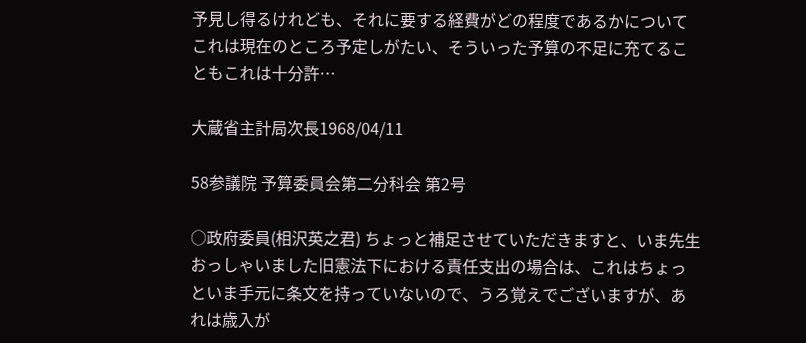予見し得るけれども、それに要する経費がどの程度であるかについてこれは現在のところ予定しがたい、そういった予算の不足に充てることもこれは十分許…

大蔵省主計局次長1968/04/11

58参議院 予算委員会第二分科会 第2号

○政府委員(相沢英之君) ちょっと補足させていただきますと、いま先生おっしゃいました旧憲法下における責任支出の場合は、これはちょっといま手元に条文を持っていないので、うろ覚えでございますが、あれは歳入が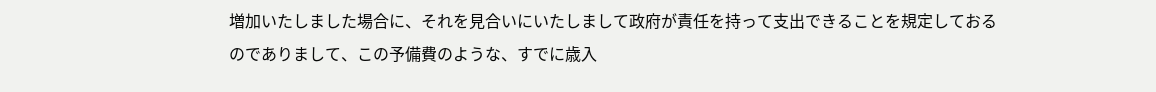増加いたしました場合に、それを見合いにいたしまして政府が責任を持って支出できることを規定しておるのでありまして、この予備費のような、すでに歳入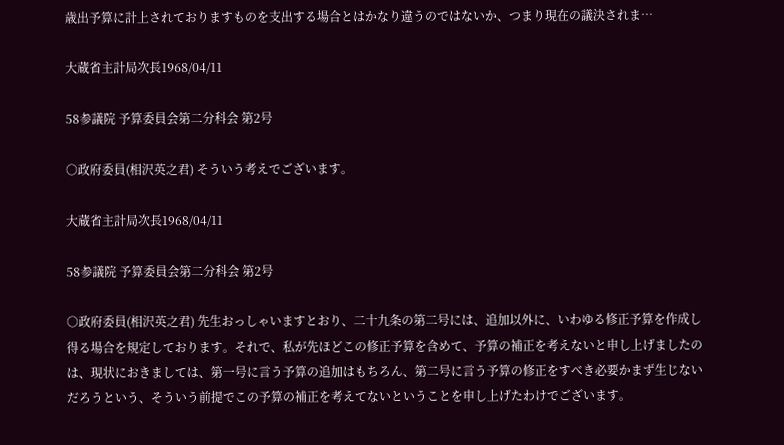歳出予算に計上されておりますものを支出する場合とはかなり違うのではないか、つまり現在の議決されま…

大蔵省主計局次長1968/04/11

58参議院 予算委員会第二分科会 第2号

○政府委員(相沢英之君) そういう考えでございます。

大蔵省主計局次長1968/04/11

58参議院 予算委員会第二分科会 第2号

○政府委員(相沢英之君) 先生おっしゃいますとおり、二十九条の第二号には、追加以外に、いわゆる修正予算を作成し得る場合を規定しております。それで、私が先ほどこの修正予算を含めて、予算の補正を考えないと申し上げましたのは、現状におきましては、第一号に言う予算の追加はもちろん、第二号に言う予算の修正をすべき必要かまず生じないだろうという、そういう前提でこの予算の補正を考えてないということを申し上げたわけでございます。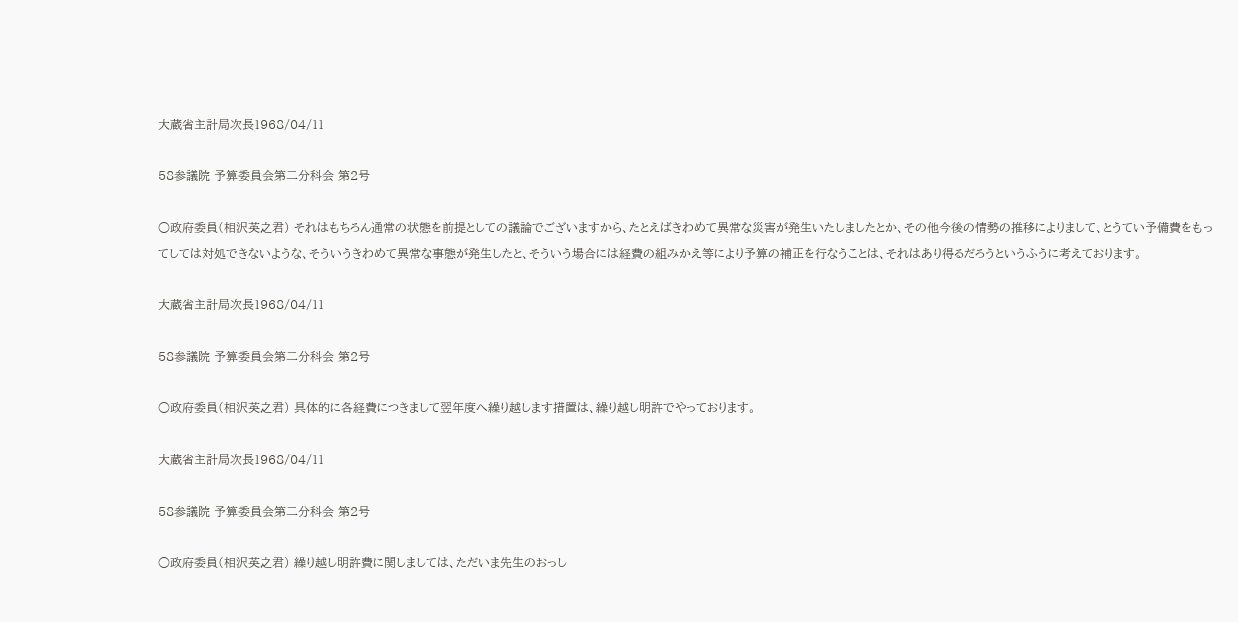大蔵省主計局次長1968/04/11

58参議院 予算委員会第二分科会 第2号

○政府委員(相沢英之君) それはもちろん通常の状態を前提としての議論でございますから、たとえばきわめて異常な災害が発生いたしましたとか、その他今後の情勢の推移によりまして、とうてい予備費をもってしては対処できないような、そういうきわめて異常な事態が発生したと、そういう場合には経費の組みかえ等により予算の補正を行なうことは、それはあり得るだろうというふうに考えております。

大蔵省主計局次長1968/04/11

58参議院 予算委員会第二分科会 第2号

○政府委員(相沢英之君) 具体的に各経費につきまして翌年度へ繰り越します措置は、繰り越し明許でやっております。

大蔵省主計局次長1968/04/11

58参議院 予算委員会第二分科会 第2号

○政府委員(相沢英之君) 繰り越し明許費に関しましては、ただいま先生のおっし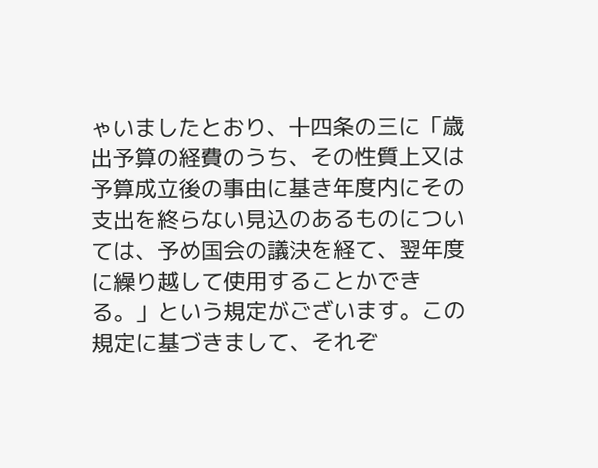ゃいましたとおり、十四条の三に「歳出予算の経費のうち、その性質上又は予算成立後の事由に基き年度内にその支出を終らない見込のあるものについては、予め国会の議決を経て、翌年度に繰り越して使用することかできる。」という規定がございます。この規定に基づきまして、それぞ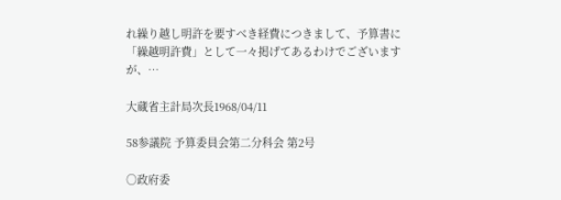れ繰り越し明許を要すべき経費につきまして、予算書に「繰越明許費」として一々掲げてあるわけでございますが、…

大蔵省主計局次長1968/04/11

58参議院 予算委員会第二分科会 第2号

○政府委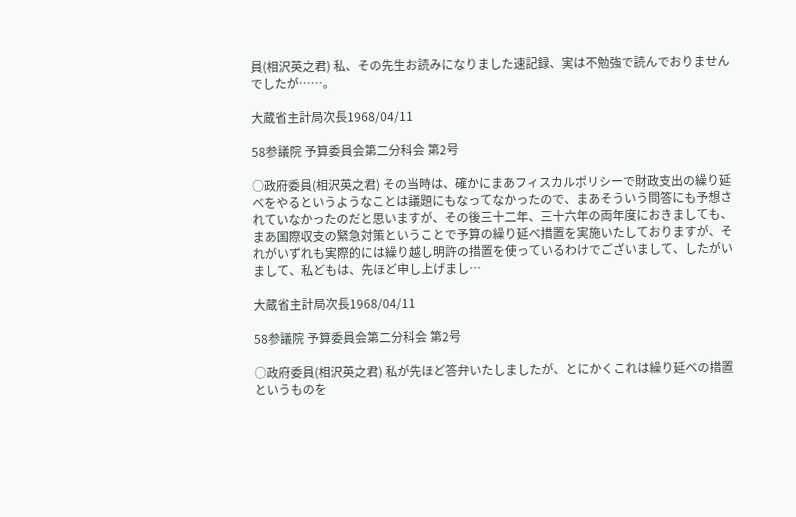員(相沢英之君) 私、その先生お読みになりました速記録、実は不勉強で読んでおりませんでしたが……。

大蔵省主計局次長1968/04/11

58参議院 予算委員会第二分科会 第2号

○政府委員(相沢英之君) その当時は、確かにまあフィスカルポリシーで財政支出の繰り延べをやるというようなことは議題にもなってなかったので、まあそういう問答にも予想されていなかったのだと思いますが、その後三十二年、三十六年の両年度におきましても、まあ国際収支の緊急対策ということで予算の繰り延べ措置を実施いたしておりますが、それがいずれも実際的には繰り越し明許の措置を使っているわけでございまして、したがいまして、私どもは、先ほど申し上げまし…

大蔵省主計局次長1968/04/11

58参議院 予算委員会第二分科会 第2号

○政府委員(相沢英之君) 私が先ほど答弁いたしましたが、とにかくこれは繰り延べの措置というものを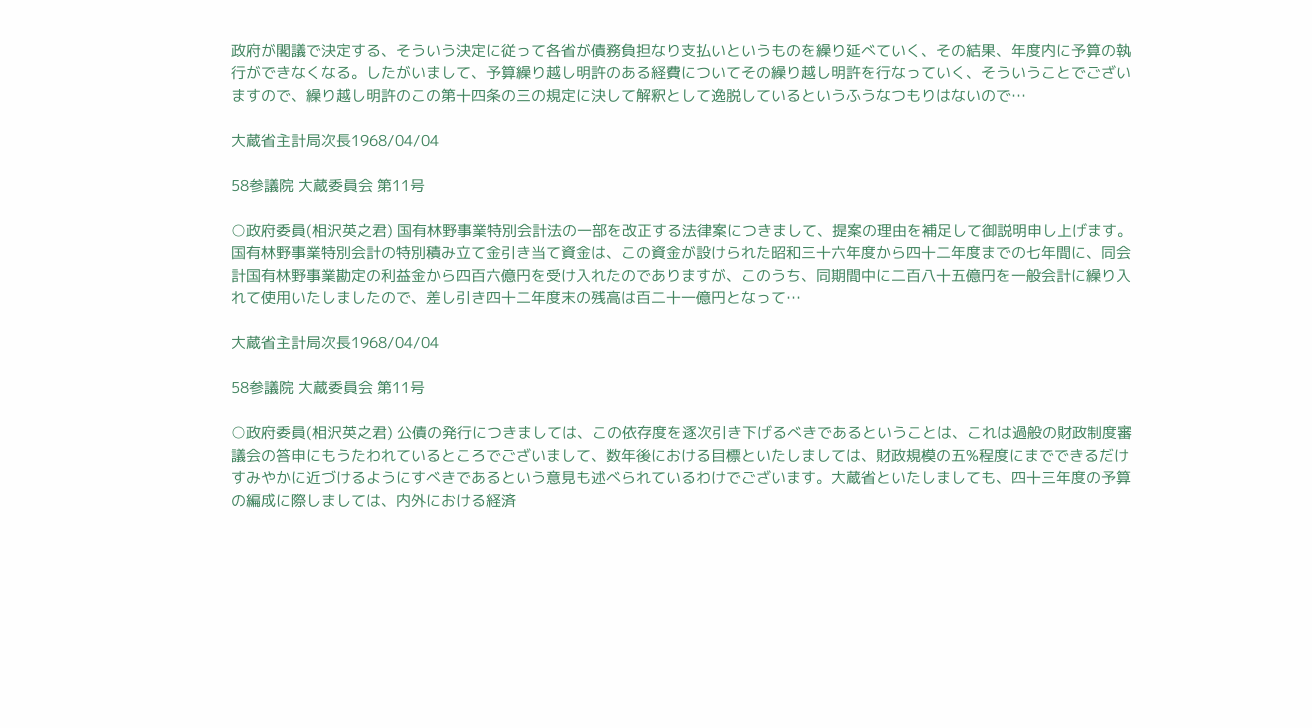政府が閣議で決定する、そういう決定に従って各省が債務負担なり支払いというものを繰り延べていく、その結果、年度内に予算の執行ができなくなる。したがいまして、予算繰り越し明許のある経費についてその繰り越し明許を行なっていく、そういうことでございますので、繰り越し明許のこの第十四条の三の規定に決して解釈として逸脱しているというふうなつもりはないので…

大蔵省主計局次長1968/04/04

58参議院 大蔵委員会 第11号

○政府委員(相沢英之君) 国有林野事業特別会計法の一部を改正する法律案につきまして、提案の理由を補足して御説明申し上げます。 国有林野事業特別会計の特別積み立て金引き当て資金は、この資金が設けられた昭和三十六年度から四十二年度までの七年間に、同会計国有林野事業勘定の利益金から四百六億円を受け入れたのでありますが、このうち、同期間中に二百八十五億円を一般会計に繰り入れて使用いたしましたので、差し引き四十二年度末の残高は百二十一億円となって…

大蔵省主計局次長1968/04/04

58参議院 大蔵委員会 第11号

○政府委員(相沢英之君) 公債の発行につきましては、この依存度を逐次引き下げるべきであるということは、これは過般の財政制度審議会の答申にもうたわれているところでございまして、数年後における目標といたしましては、財政規模の五%程度にまでできるだけすみやかに近づけるようにすべきであるという意見も述べられているわけでございます。大蔵省といたしましても、四十三年度の予算の編成に際しましては、内外における経済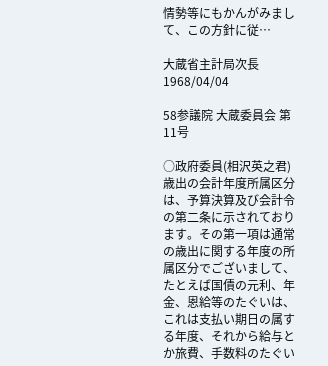情勢等にもかんがみまして、この方針に従…

大蔵省主計局次長1968/04/04

58参議院 大蔵委員会 第11号

○政府委員(相沢英之君) 歳出の会計年度所属区分は、予算決算及び会計令の第二条に示されております。その第一項は通常の歳出に関する年度の所属区分でございまして、たとえば国債の元利、年金、恩給等のたぐいは、これは支払い期日の属する年度、それから給与とか旅費、手数料のたぐい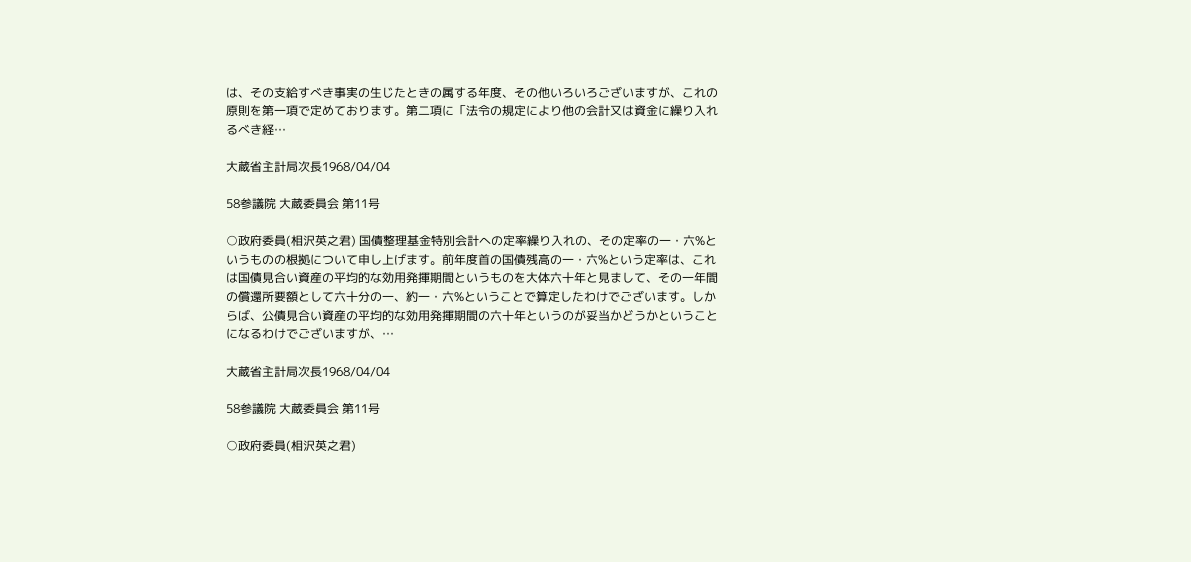は、その支給すべき事実の生じたときの属する年度、その他いろいろございますが、これの原則を第一項で定めております。第二項に「法令の規定により他の会計又は資金に繰り入れるべき経…

大蔵省主計局次長1968/04/04

58参議院 大蔵委員会 第11号

○政府委員(相沢英之君) 国債整理基金特別会計への定率繰り入れの、その定率の一・六%というものの根拠について申し上げます。前年度首の国債残高の一・六%という定率は、これは国債見合い資産の平均的な効用発揮期間というものを大体六十年と見まして、その一年間の償還所要額として六十分の一、約一・六%ということで算定したわけでございます。しからば、公債見合い資産の平均的な効用発揮期間の六十年というのが妥当かどうかということになるわけでございますが、…

大蔵省主計局次長1968/04/04

58参議院 大蔵委員会 第11号

○政府委員(相沢英之君)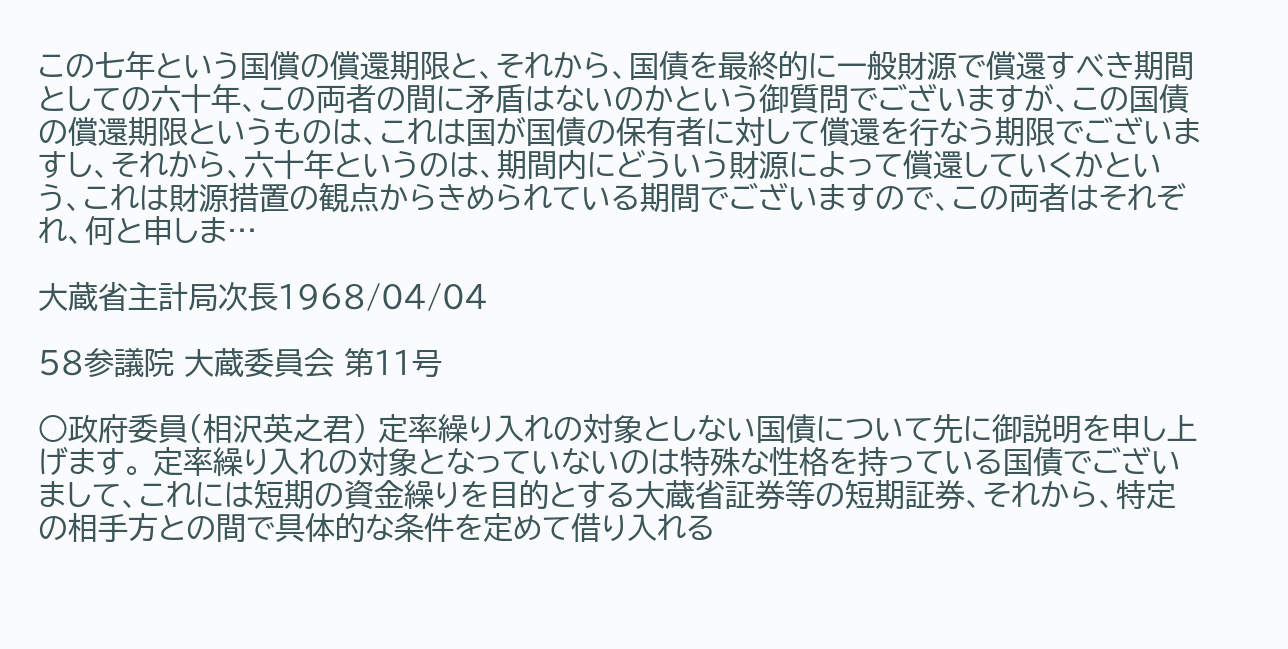この七年という国償の償還期限と、それから、国債を最終的に一般財源で償還すべき期間としての六十年、この両者の間に矛盾はないのかという御質問でございますが、この国債の償還期限というものは、これは国が国債の保有者に対して償還を行なう期限でございますし、それから、六十年というのは、期間内にどういう財源によって償還していくかという、これは財源措置の観点からきめられている期間でございますので、この両者はそれぞれ、何と申しま…

大蔵省主計局次長1968/04/04

58参議院 大蔵委員会 第11号

○政府委員(相沢英之君) 定率繰り入れの対象としない国債について先に御説明を申し上げます。 定率繰り入れの対象となっていないのは特殊な性格を持っている国債でございまして、これには短期の資金繰りを目的とする大蔵省証券等の短期証券、それから、特定の相手方との間で具体的な条件を定めて借り入れる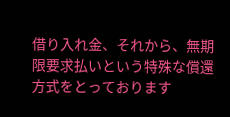借り入れ金、それから、無期限要求払いという特殊な償還方式をとっております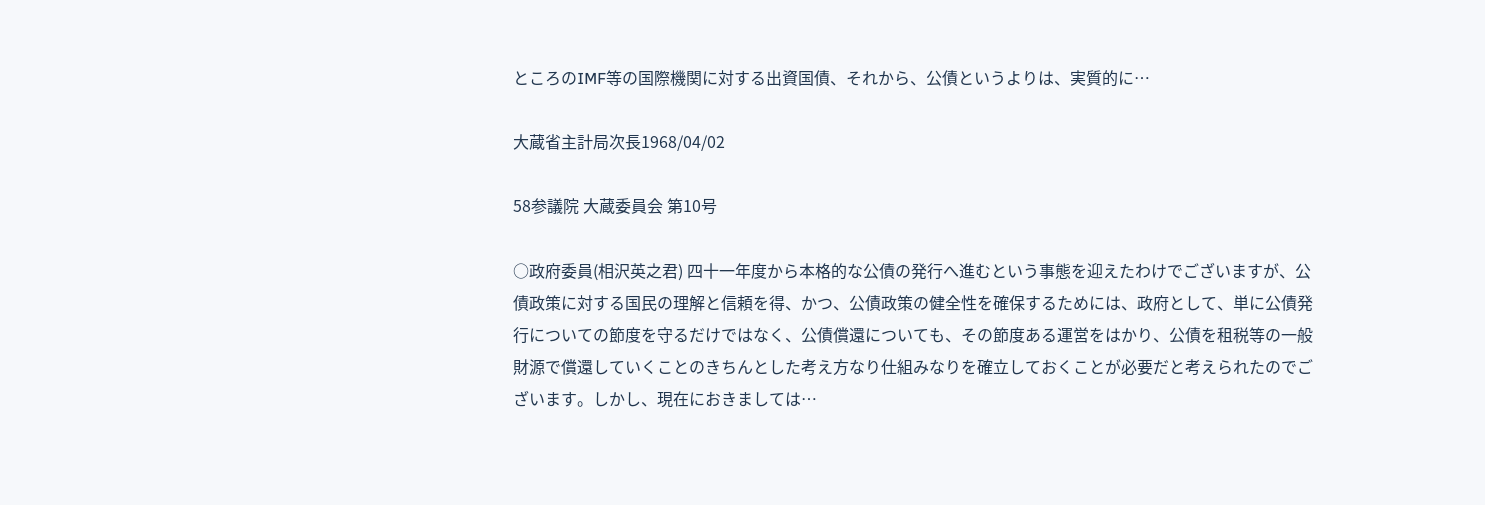ところのIMF等の国際機関に対する出資国債、それから、公債というよりは、実質的に…

大蔵省主計局次長1968/04/02

58参議院 大蔵委員会 第10号

○政府委員(相沢英之君) 四十一年度から本格的な公債の発行へ進むという事態を迎えたわけでございますが、公債政策に対する国民の理解と信頼を得、かつ、公債政策の健全性を確保するためには、政府として、単に公債発行についての節度を守るだけではなく、公債償還についても、その節度ある運営をはかり、公債を租税等の一般財源で償還していくことのきちんとした考え方なり仕組みなりを確立しておくことが必要だと考えられたのでございます。しかし、現在におきましては…